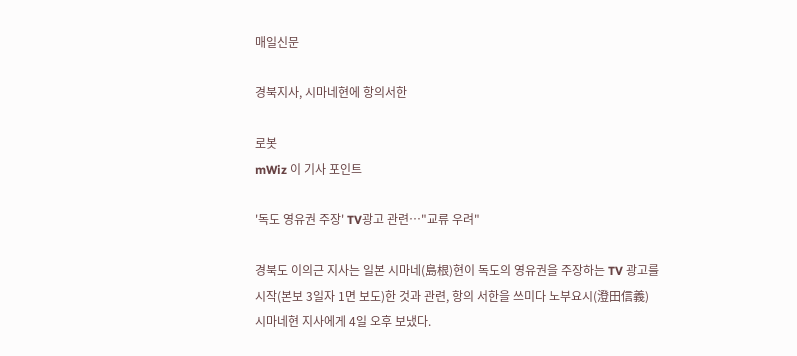매일신문

경북지사, 시마네현에 항의서한

로봇
mWiz 이 기사 포인트

'독도 영유권 주장' TV광고 관련…"교류 우려"

경북도 이의근 지사는 일본 시마네(島根)현이 독도의 영유권을 주장하는 TV 광고를 시작(본보 3일자 1면 보도)한 것과 관련, 항의 서한을 쓰미다 노부요시(澄田信義) 시마네현 지사에게 4일 오후 보냈다.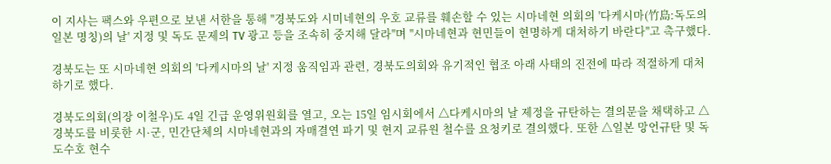이 지사는 팩스와 우편으로 보낸 서한을 통해 "경북도와 시미네현의 우호 교류를 훼손할 수 있는 시마네현 의회의 '다케시마(竹島:독도의 일본 명칭)의 날' 지정 및 독도 문제의 TV 광고 등을 조속히 중지해 달라"며 "시마네현과 현민들이 현명하게 대처하기 바란다"고 촉구했다.

경북도는 또 시마네현 의회의 '다케시마의 날' 지정 움직임과 관련, 경북도의회와 유기적인 협조 아래 사태의 진전에 따라 적절하게 대처하기로 했다.

경북도의회(의장 이철우)도 4일 긴급 운영위원회를 열고, 오는 15일 임시회에서 △다케시마의 날 제정을 규탄하는 결의문을 채택하고 △경북도를 비롯한 시·군, 민간단체의 시마네현과의 자매결연 파기 및 현지 교류원 철수를 요청키로 결의했다. 또한 △일본 망언규탄 및 독도수호 현수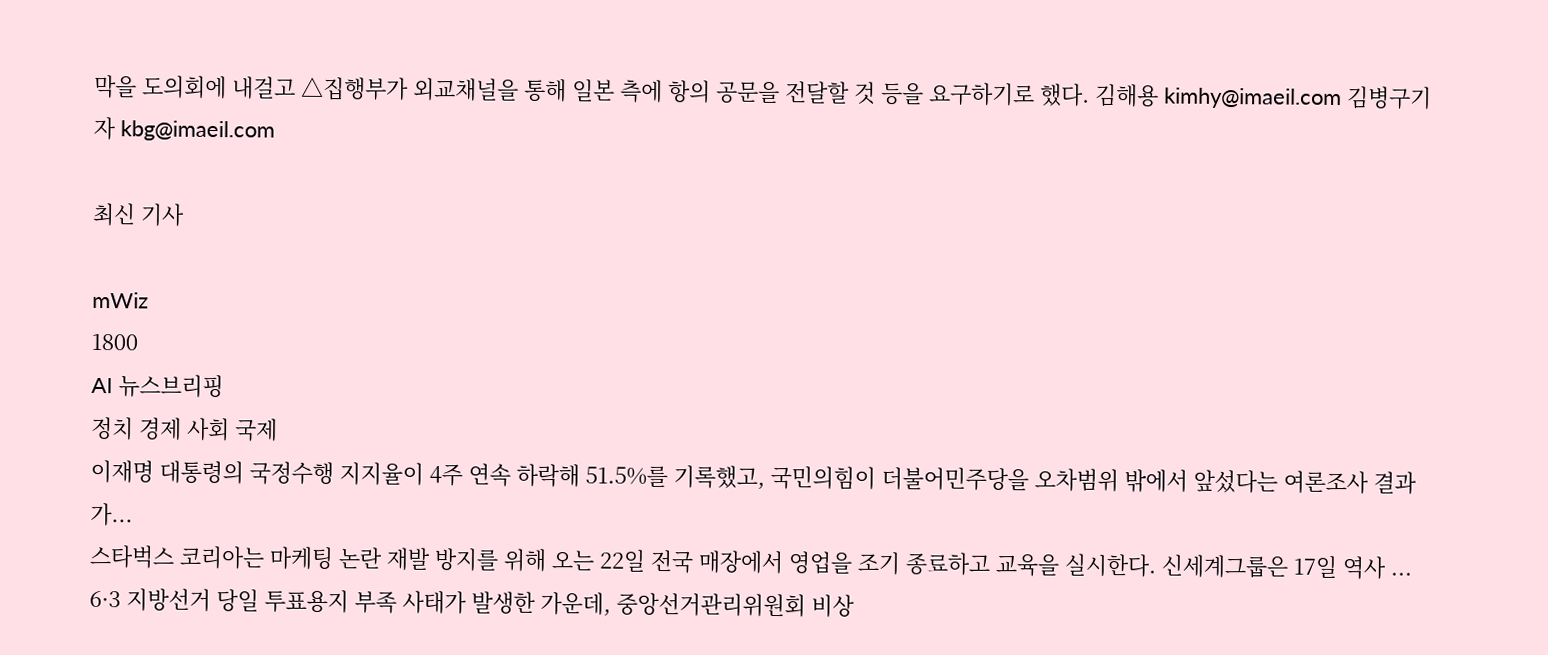막을 도의회에 내걸고 △집행부가 외교채널을 통해 일본 측에 항의 공문을 전달할 것 등을 요구하기로 했다. 김해용 kimhy@imaeil.com 김병구기자 kbg@imaeil.com

최신 기사

mWiz
1800
AI 뉴스브리핑
정치 경제 사회 국제
이재명 대통령의 국정수행 지지율이 4주 연속 하락해 51.5%를 기록했고, 국민의힘이 더불어민주당을 오차범위 밖에서 앞섰다는 여론조사 결과가...
스타벅스 코리아는 마케팅 논란 재발 방지를 위해 오는 22일 전국 매장에서 영업을 조기 종료하고 교육을 실시한다. 신세계그룹은 17일 역사 ...
6·3 지방선거 당일 투표용지 부족 사태가 발생한 가운데, 중앙선거관리위원회 비상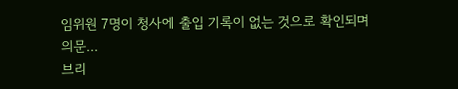임위원 7명이 청사에 출입 기록이 없는 것으로 확인되며 의문...
브리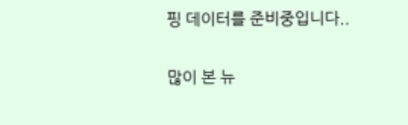핑 데이터를 준비중입니다..

많이 본 뉴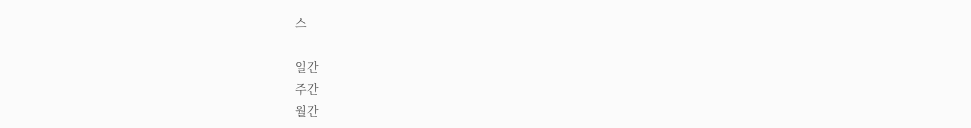스

일간
주간
월간